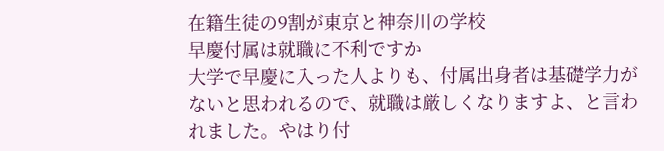在籍生徒の9割が東京と神奈川の学校
早慶付属は就職に不利ですか
大学で早慶に入った人よりも、付属出身者は基礎学力がないと思われるので、就職は厳しくなりますよ、と言われました。やはり付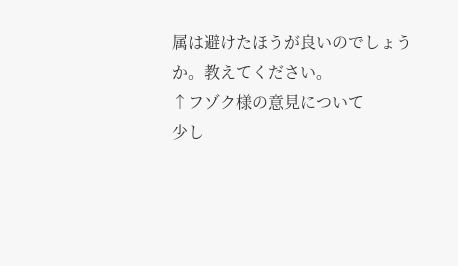属は避けたほうが良いのでしょうか。教えてください。
↑フゾク様の意見について
少し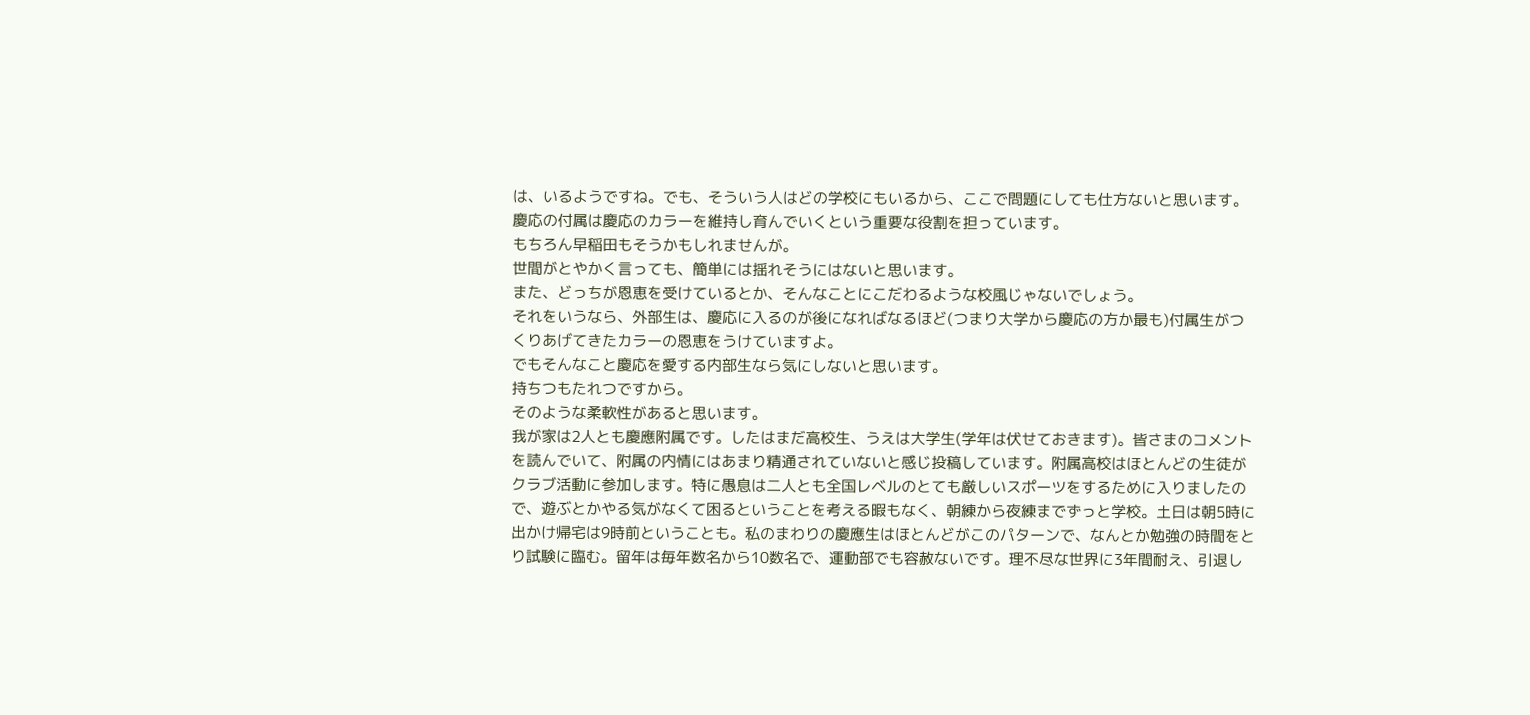は、いるようですね。でも、そういう人はどの学校にもいるから、ここで問題にしても仕方ないと思います。
慶応の付属は慶応のカラーを維持し育んでいくという重要な役割を担っています。
もちろん早稲田もそうかもしれませんが。
世間がとやかく言っても、簡単には揺れそうにはないと思います。
また、どっちが恩恵を受けているとか、そんなことにこだわるような校風じゃないでしょう。
それをいうなら、外部生は、慶応に入るのが後になればなるほど(つまり大学から慶応の方か最も)付属生がつくりあげてきたカラーの恩恵をうけていますよ。
でもそんなこと慶応を愛する内部生なら気にしないと思います。
持ちつもたれつですから。
そのような柔軟性があると思います。
我が家は2人とも慶應附属です。したはまだ高校生、うえは大学生(学年は伏せておきます)。皆さまのコメントを読んでいて、附属の内情にはあまり精通されていないと感じ投稿しています。附属高校はほとんどの生徒がクラブ活動に参加します。特に愚息は二人とも全国レベルのとても厳しいスポーツをするために入りましたので、遊ぶとかやる気がなくて困るということを考える暇もなく、朝練から夜練までずっと学校。土日は朝5時に出かけ帰宅は9時前ということも。私のまわりの慶應生はほとんどがこのパターンで、なんとか勉強の時間をとり試験に臨む。留年は毎年数名から10数名で、運動部でも容赦ないです。理不尽な世界に3年間耐え、引退し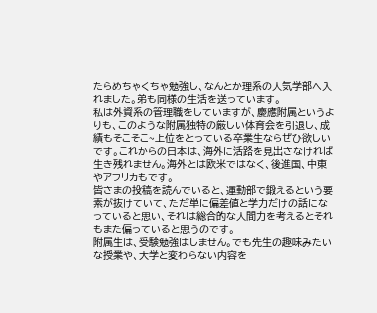たらめちゃくちゃ勉強し、なんとか理系の人気学部へ入れました。弟も同様の生活を送っています。
私は外資系の管理職をしていますが、慶應附属というよりも、このような附属独特の厳しい体育会を引退し、成績もそこそこ~上位をとっている卒業生ならぜひ欲しいです。これからの日本は、海外に活路を見出さなければ生き残れません。海外とは欧米ではなく、後進国、中東やアフリカもです。
皆さまの投稿を読んでいると、運動部で鍛えるという要素が抜けていて、ただ単に偏差値と学力だけの話になっていると思い、それは総合的な人間力を考えるとそれもまた偏っていると思うのです。
附属生は、受験勉強はしません。でも先生の趣味みたいな授業や、大学と変わらない内容を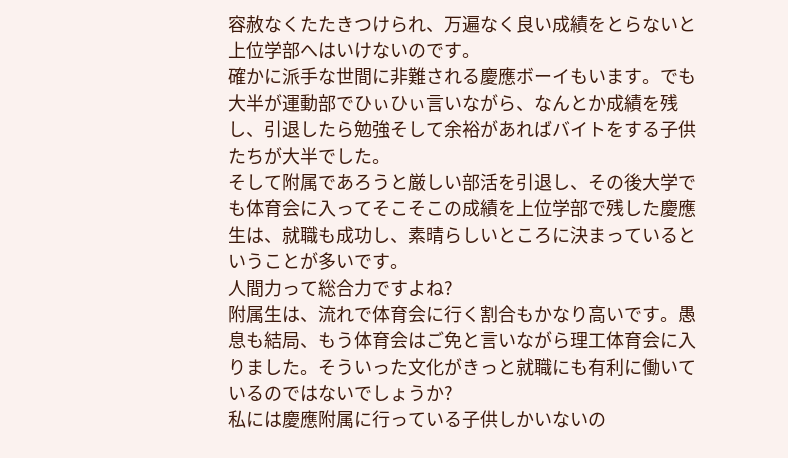容赦なくたたきつけられ、万遍なく良い成績をとらないと上位学部へはいけないのです。
確かに派手な世間に非難される慶應ボーイもいます。でも大半が運動部でひぃひぃ言いながら、なんとか成績を残し、引退したら勉強そして余裕があればバイトをする子供たちが大半でした。
そして附属であろうと厳しい部活を引退し、その後大学でも体育会に入ってそこそこの成績を上位学部で残した慶應生は、就職も成功し、素晴らしいところに決まっているということが多いです。
人間力って総合力ですよね?
附属生は、流れで体育会に行く割合もかなり高いです。愚息も結局、もう体育会はご免と言いながら理工体育会に入りました。そういった文化がきっと就職にも有利に働いているのではないでしょうか?
私には慶應附属に行っている子供しかいないの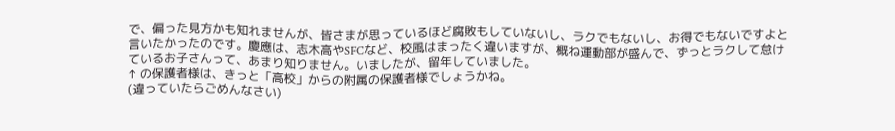で、偏った見方かも知れませんが、皆さまが思っているほど腐敗もしていないし、ラクでもないし、お得でもないですよと言いたかったのです。慶應は、志木高やSFCなど、校風はまったく違いますが、概ね運動部が盛んで、ずっとラクして怠けているお子さんって、あまり知りません。いましたが、留年していました。
↑ の保護者様は、きっと「高校」からの附属の保護者様でしょうかね。
(違っていたらごめんなさい)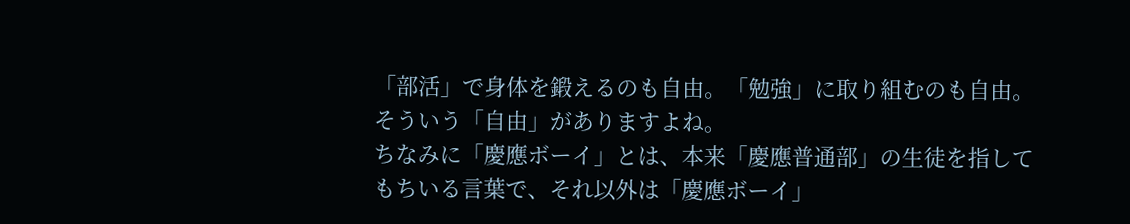「部活」で身体を鍛えるのも自由。「勉強」に取り組むのも自由。
そういう「自由」がありますよね。
ちなみに「慶應ボーイ」とは、本来「慶應普通部」の生徒を指してもちいる言葉で、それ以外は「慶應ボーイ」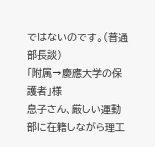ではないのです。(普通部長談)
「附属→慶應大学の保護者」様
息子さん、厳しい運動部に在籍しながら理工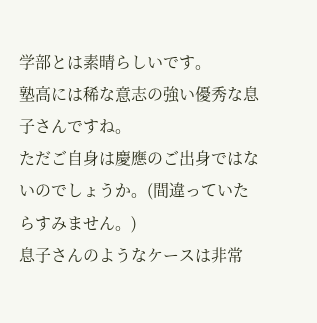学部とは素晴らしいです。
塾高には稀な意志の強い優秀な息子さんですね。
ただご自身は慶應のご出身ではないのでしょうか。(間違っていたらすみません。)
息子さんのようなケースは非常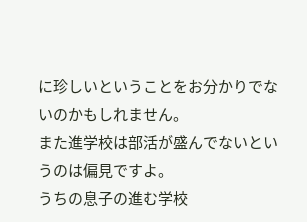に珍しいということをお分かりでないのかもしれません。
また進学校は部活が盛んでないというのは偏見ですよ。
うちの息子の進む学校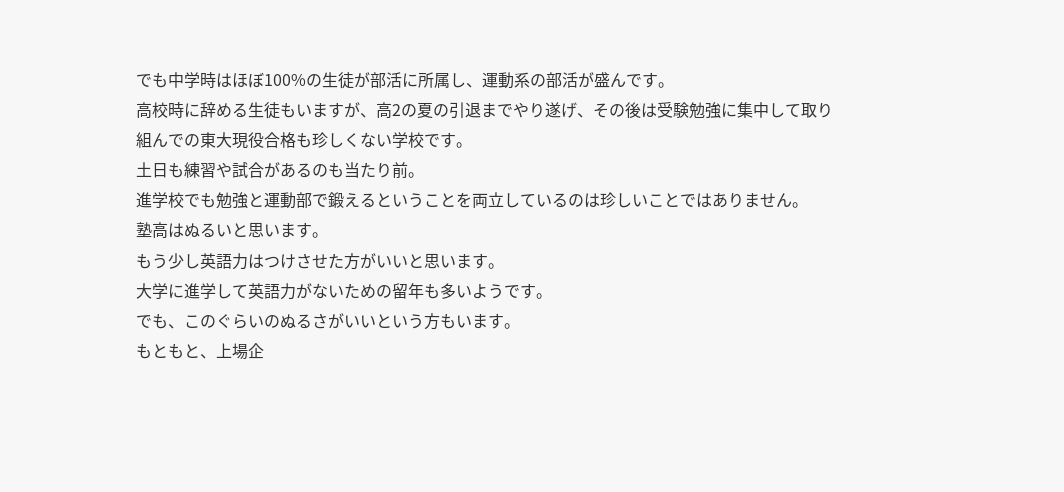でも中学時はほぼ100%の生徒が部活に所属し、運動系の部活が盛んです。
高校時に辞める生徒もいますが、高2の夏の引退までやり遂げ、その後は受験勉強に集中して取り組んでの東大現役合格も珍しくない学校です。
土日も練習や試合があるのも当たり前。
進学校でも勉強と運動部で鍛えるということを両立しているのは珍しいことではありません。
塾高はぬるいと思います。
もう少し英語力はつけさせた方がいいと思います。
大学に進学して英語力がないための留年も多いようです。
でも、このぐらいのぬるさがいいという方もいます。
もともと、上場企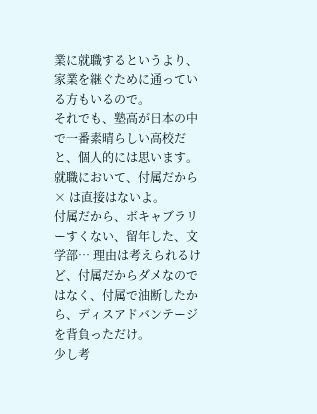業に就職するというより、家業を継ぐために通っている方もいるので。
それでも、塾高が日本の中で一番素晴らしい高校だと、個人的には思います。
就職において、付属だから× は直接はないよ。
付属だから、ボキャブラリーすくない、留年した、文学部… 理由は考えられるけど、付属だからダメなのではなく、付属で油断したから、ディスアドバンテージを背負っただけ。
少し考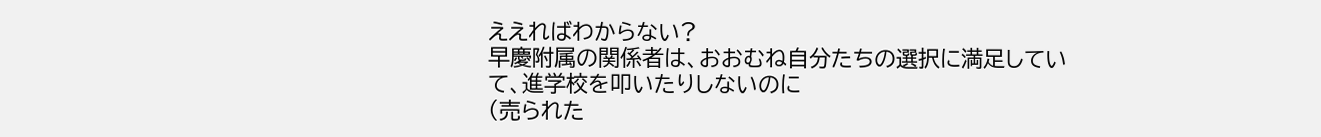ええればわからない?
早慶附属の関係者は、おおむね自分たちの選択に満足していて、進学校を叩いたりしないのに
(売られた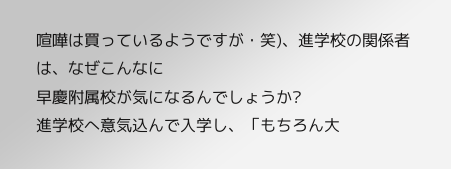喧嘩は買っているようですが・笑)、進学校の関係者は、なぜこんなに
早慶附属校が気になるんでしょうか?
進学校へ意気込んで入学し、「もちろん大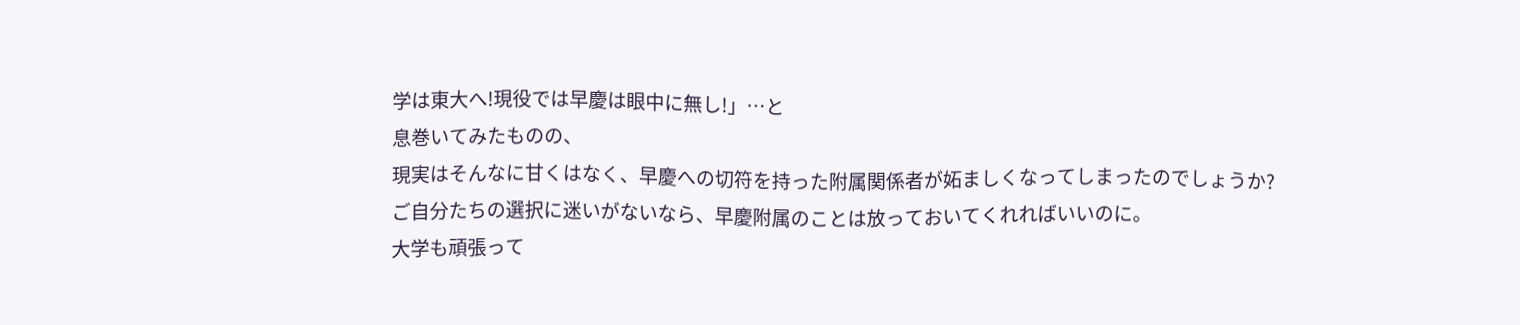学は東大へ!現役では早慶は眼中に無し!」…と
息巻いてみたものの、
現実はそんなに甘くはなく、早慶への切符を持った附属関係者が妬ましくなってしまったのでしょうか?
ご自分たちの選択に迷いがないなら、早慶附属のことは放っておいてくれればいいのに。
大学も頑張って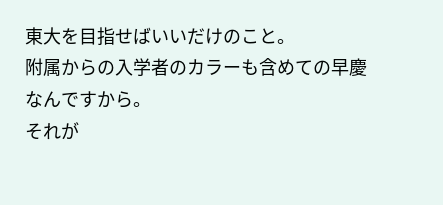東大を目指せばいいだけのこと。
附属からの入学者のカラーも含めての早慶なんですから。
それが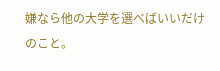嫌なら他の大学を選べばいいだけのこと。